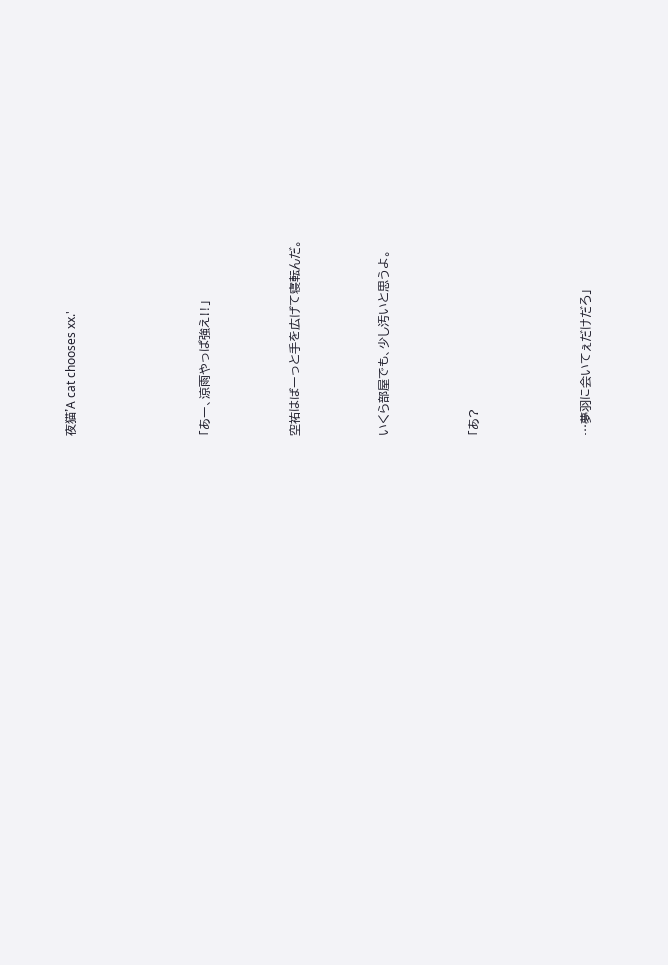夜猫'A cat chooses xx.'





「あー、涼雨やっぱ強え‼」



空祐はばーっと手を広げて寝転んだ。



いくら部屋でも、少し汚いと思うよ。



「あ?




…夢羽に会いてぇだけだろ」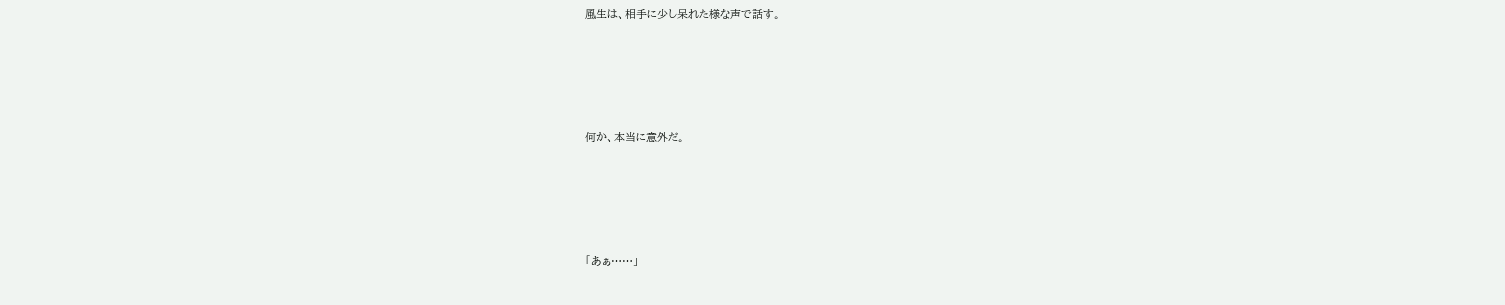風生は、相手に少し呆れた様な声で話す。





何か、本当に意外だ。





「あぁ……」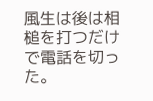風生は後は相槌を打つだけで電話を切った。